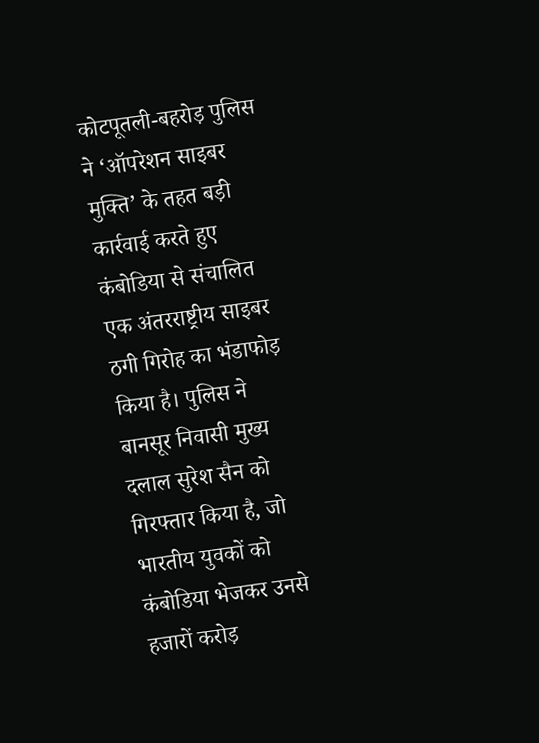कोटपूतली-बहरोड़ पुलिस ने ‘ऑपरेशन साइबर मुक्ति’ के तहत बड़ी कार्रवाई करते हुए कंबोडिया से संचालित एक अंतरराष्ट्रीय साइबर ठगी गिरोह का भंडाफोड़ किया है। पुलिस ने बानसूर निवासी मुख्य दलाल सुरेश सैन को गिरफ्तार किया है, जो भारतीय युवकों को कंबोडिया भेजकर उनसे हजारों करोड़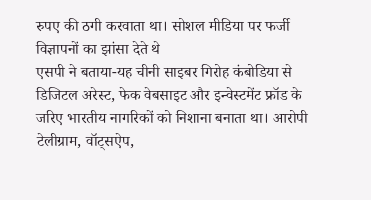रुपए की ठगी करवाता था। सोशल मीडिया पर फर्जी विज्ञापनों का झांसा देते थे
एसपी ने बताया-यह चीनी साइबर गिरोह कंबोडिया से डिजिटल अरेस्ट, फेक वेबसाइट और इन्वेस्टमेंट फ्रॉड के जरिए भारतीय नागरिकों को निशाना बनाता था। आरोपी टेलीग्राम, वॉट्सऐप,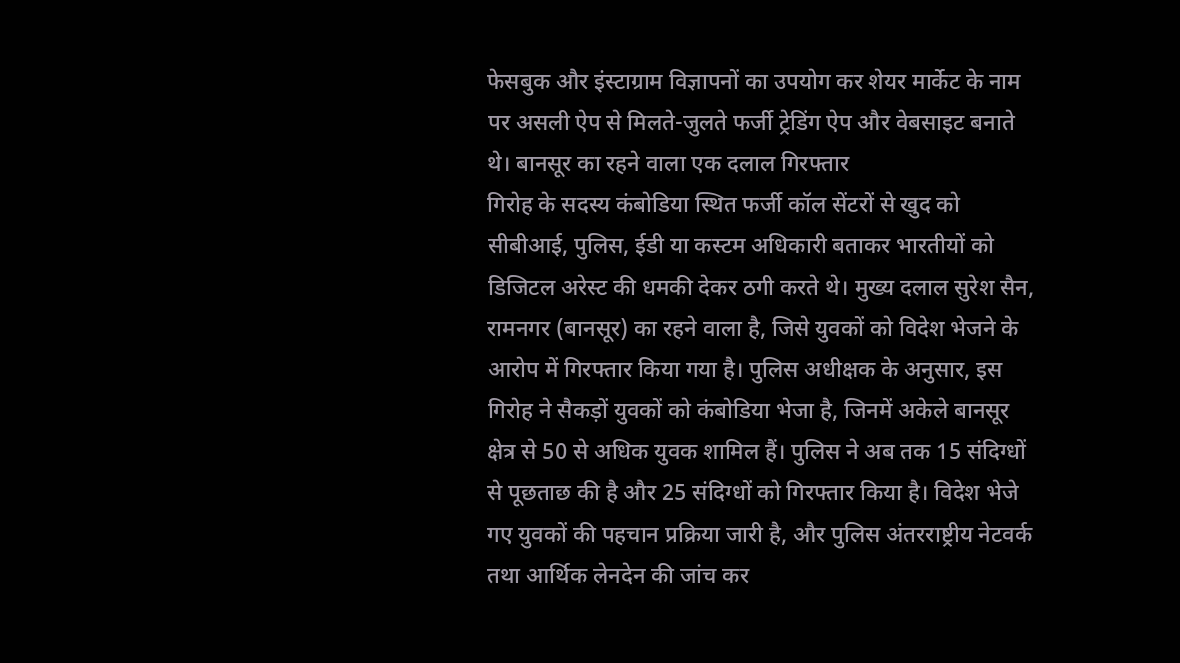फेसबुक और इंस्टाग्राम विज्ञापनों का उपयोग कर शेयर मार्केट के नाम पर असली ऐप से मिलते-जुलते फर्जी ट्रेडिंग ऐप और वेबसाइट बनाते थे। बानसूर का रहने वाला एक दलाल गिरफ्तार
गिरोह के सदस्य कंबोडिया स्थित फर्जी कॉल सेंटरों से खुद को सीबीआई, पुलिस, ईडी या कस्टम अधिकारी बताकर भारतीयों को डिजिटल अरेस्ट की धमकी देकर ठगी करते थे। मुख्य दलाल सुरेश सैन, रामनगर (बानसूर) का रहने वाला है, जिसे युवकों को विदेश भेजने के आरोप में गिरफ्तार किया गया है। पुलिस अधीक्षक के अनुसार, इस गिरोह ने सैकड़ों युवकों को कंबोडिया भेजा है, जिनमें अकेले बानसूर क्षेत्र से 50 से अधिक युवक शामिल हैं। पुलिस ने अब तक 15 संदिग्धों से पूछताछ की है और 25 संदिग्धों को गिरफ्तार किया है। विदेश भेजे गए युवकों की पहचान प्रक्रिया जारी है, और पुलिस अंतरराष्ट्रीय नेटवर्क तथा आर्थिक लेनदेन की जांच कर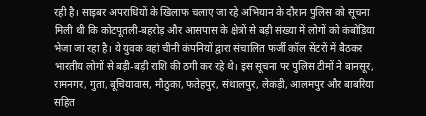रही है। साइबर अपराधियों के खिलाफ चलाए जा रहे अभियान के दौरान पुलिस को सूचना मिली थी कि कोटपूतली-बहरोड़ और आसपास के क्षेत्रों से बड़ी संख्या में लोगों को कंबोडिया भेजा जा रहा है। ये युवक वहां चीनी कंपनियों द्वारा संचालित फर्जी कॉल सेंटरों में बैठकर भारतीय लोगों से बड़ी-बड़ी राशि की ठगी कर रहे थे। इस सूचना पर पुलिस टीमों ने बानसूर, रामनगर, गुता, बूचियावास, मौठुका, फतेहपुर, संथालपुर, लेकड़ी, आलमपुर और बाबरिया सहित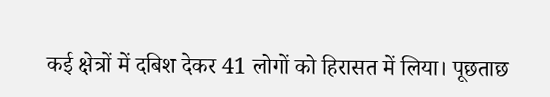कई क्षेत्रों में दबिश देकर 41 लोगों को हिरासत में लिया। पूछताछ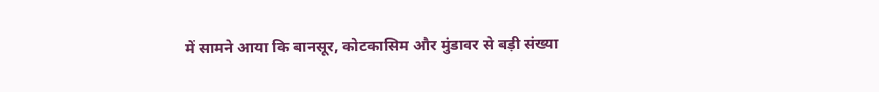में सामने आया कि बानसूर, कोटकासिम और मुंडावर से बड़ी संख्या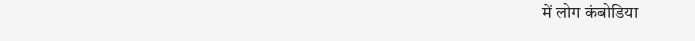में लोग कंबोडिया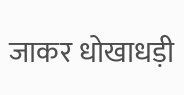जाकर धोखाधड़ी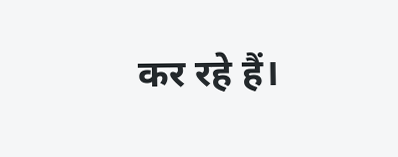कर रहे हैं।